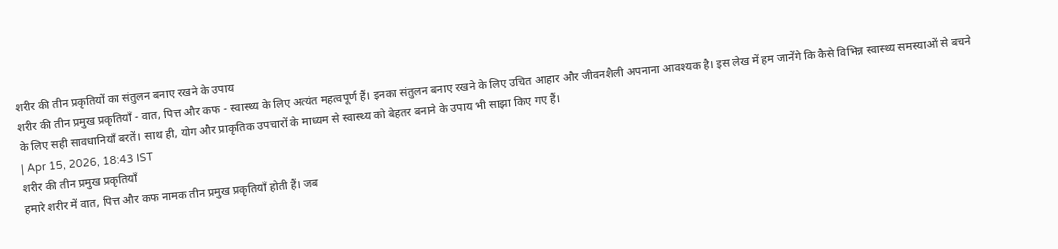शरीर की तीन प्रकृतियों का संतुलन बनाए रखने के उपाय
शरीर की तीन प्रमुख प्रकृतियाँ - वात, पित्त और कफ - स्वास्थ्य के लिए अत्यंत महत्वपूर्ण हैं। इनका संतुलन बनाए रखने के लिए उचित आहार और जीवनशैली अपनाना आवश्यक है। इस लेख में हम जानेंगे कि कैसे विभिन्न स्वास्थ्य समस्याओं से बचने के लिए सही सावधानियाँ बरतें। साथ ही, योग और प्राकृतिक उपचारों के माध्यम से स्वास्थ्य को बेहतर बनाने के उपाय भी साझा किए गए हैं।
| Apr 15, 2026, 18:43 IST
शरीर की तीन प्रमुख प्रकृतियाँ
हमारे शरीर में वात, पित्त और कफ नामक तीन प्रमुख प्रकृतियाँ होती हैं। जब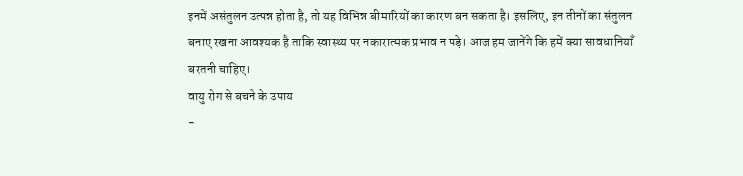इनमें असंतुलन उत्पन्न होता है, तो यह विभिन्न बीमारियों का कारण बन सकता है। इसलिए, इन तीनों का संतुलन बनाए रखना आवश्यक है ताकि स्वास्थ्य पर नकारात्मक प्रभाव न पड़े। आज हम जानेंगे कि हमें क्या सावधानियाँ बरतनी चाहिए।
वायु रोग से बचने के उपाय
-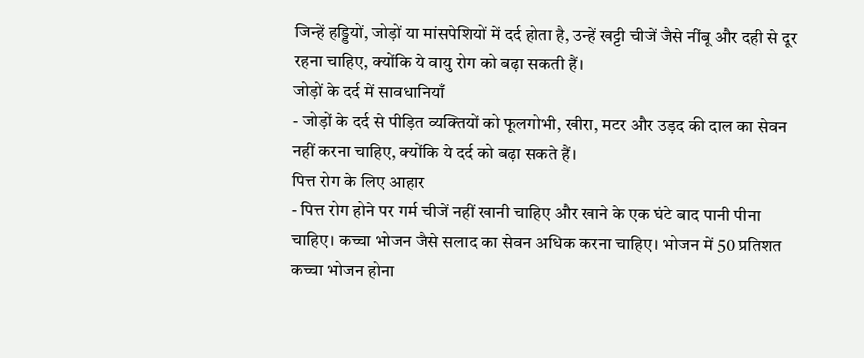जिन्हें हड्डियों, जोड़ों या मांसपेशियों में दर्द होता है, उन्हें खट्टी चीजें जैसे नींबू और दही से दूर रहना चाहिए, क्योंकि ये वायु रोग को बढ़ा सकती हैं।
जोड़ों के दर्द में सावधानियाँ
- जोड़ों के दर्द से पीड़ित व्यक्तियों को फूलगोभी, खीरा, मटर और उड़द की दाल का सेवन नहीं करना चाहिए, क्योंकि ये दर्द को बढ़ा सकते हैं।
पित्त रोग के लिए आहार
- पित्त रोग होने पर गर्म चीजें नहीं खानी चाहिए और खाने के एक घंटे बाद पानी पीना चाहिए। कच्चा भोजन जैसे सलाद का सेवन अधिक करना चाहिए। भोजन में 50 प्रतिशत कच्चा भोजन होना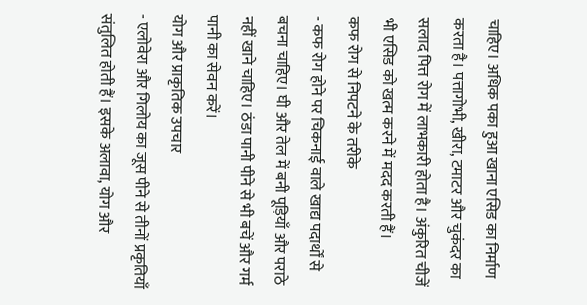चाहिए। अधिक पका हुआ खाना एसिड का निर्माण करता है। पत्तागोभी, खीरा, टमाटर और चुकंदर का सलाद पित्त रोग में लाभकारी होता है। अंकुरित चीजें भी एसिड को खत्म करने में मदद करती हैं।
कफ रोग से निपटने के तरीके
- कफ रोग होने पर चिकनाई वाले खाद्य पदार्थों से बचना चाहिए। घी और तेल में बनी पूड़ियाँ और पराठे नहीं खाने चाहिए। ठंडा पानी पीने से भी बचें और गर्म पानी का सेवन करें।
योग और प्राकृतिक उपचार
- एलोवेरा और गिलोय का जूस पीने से तीनों प्रकृतियाँ संतुलित होती हैं। इसके अलावा, योग और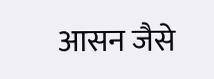आसन जैसे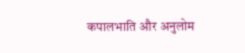कपालभाति और अनुलोम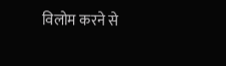विलोम करने से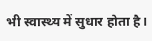भी स्वास्थ्य में सुधार होता है।